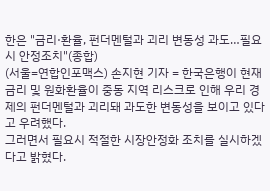한은 "금리·환율, 펀더멘털과 괴리 변동성 과도…필요시 안정조치"(종합)
(서울=연합인포맥스) 손지현 기자 = 한국은행이 현재 금리 및 원화환율이 중동 지역 리스크로 인해 우리 경제의 펀더멘털과 괴리돼 과도한 변동성을 보이고 있다고 우려했다.
그러면서 필요시 적절한 시장안정화 조치를 실시하겠다고 밝혔다.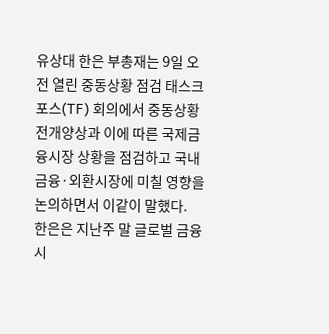유상대 한은 부총재는 9일 오전 열린 중동상황 점검 태스크포스(TF) 회의에서 중동상황 전개양상과 이에 따른 국제금융시장 상황을 점검하고 국내 금융·외환시장에 미칠 영향을 논의하면서 이같이 말했다.
한은은 지난주 말 글로벌 금융시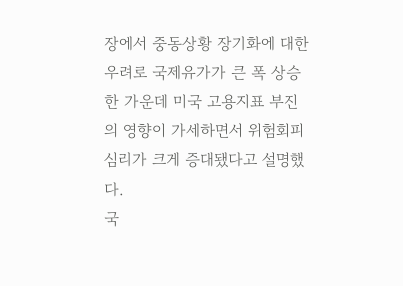장에서 중동상황 장기화에 대한 우려로 국제유가가 큰 폭 상승한 가운데 미국 고용지표 부진의 영향이 가세하면서 위험회피 심리가 크게 증대됐다고 설명했다.
국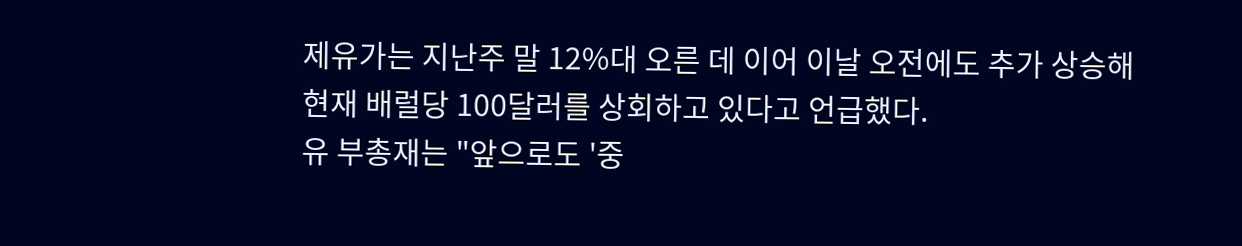제유가는 지난주 말 12%대 오른 데 이어 이날 오전에도 추가 상승해 현재 배럴당 100달러를 상회하고 있다고 언급했다.
유 부총재는 "앞으로도 '중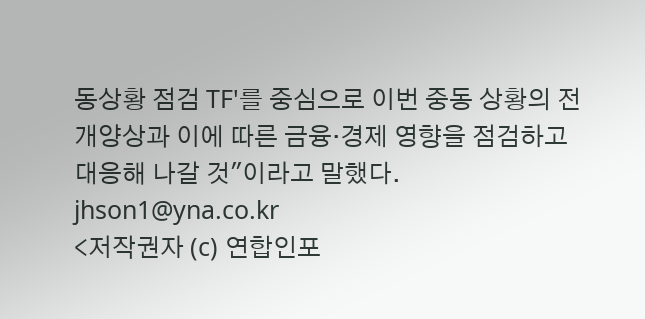동상황 점검 TF'를 중심으로 이번 중동 상황의 전개양상과 이에 따른 금융·경제 영향을 점검하고 대응해 나갈 것"이라고 말했다.
jhson1@yna.co.kr
<저작권자 (c) 연합인포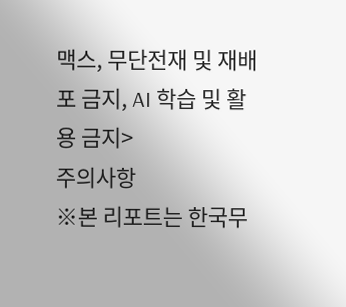맥스, 무단전재 및 재배포 금지, AI 학습 및 활용 금지>
주의사항
※본 리포트는 한국무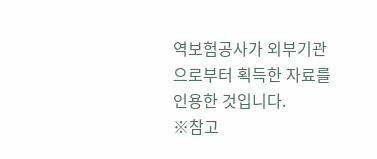역보험공사가 외부기관으로부터 획득한 자료를 인용한 것입니다.
※참고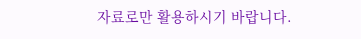자료로만 활용하시기 바랍니다.